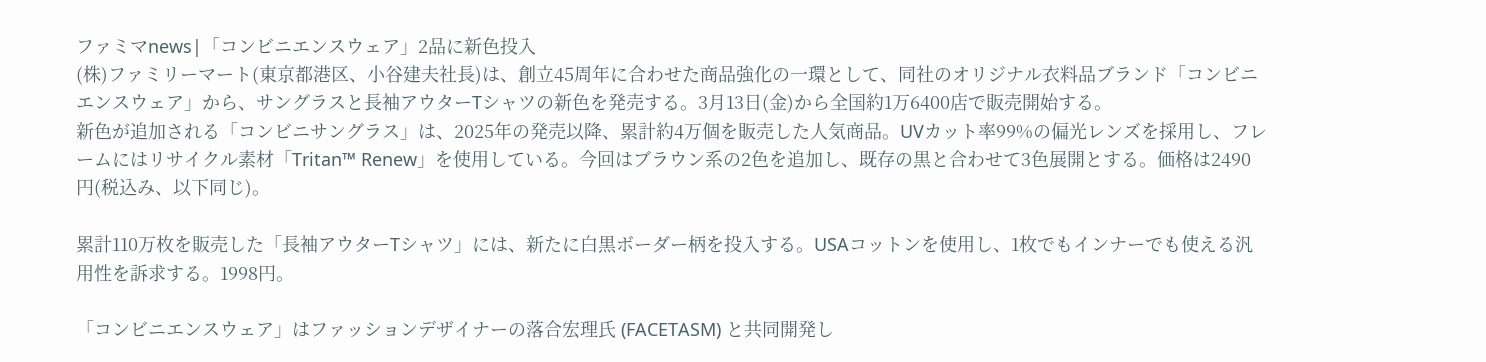ファミマnews|「コンビニエンスウェア」2品に新色投入
(株)ファミリーマート(東京都港区、小谷建夫社長)は、創立45周年に合わせた商品強化の一環として、同社のオリジナル衣料品ブランド「コンビニエンスウェア」から、サングラスと長袖アウターTシャツの新色を発売する。3月13日(金)から全国約1万6400店で販売開始する。
新色が追加される「コンビニサングラス」は、2025年の発売以降、累計約4万個を販売した人気商品。UVカット率99%の偏光レンズを採用し、フレームにはリサイクル素材「Tritan™ Renew」を使用している。今回はブラウン系の2色を追加し、既存の黒と合わせて3色展開とする。価格は2490円(税込み、以下同じ)。

累計110万枚を販売した「長袖アウターTシャツ」には、新たに白黒ボーダー柄を投入する。USAコットンを使用し、1枚でもインナーでも使える汎用性を訴求する。1998円。

「コンビニエンスウェア」はファッションデザイナーの落合宏理氏 (FACETASM) と共同開発し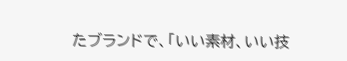たブランドで、「いい素材、いい技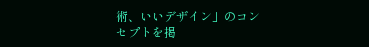術、いいデザイン」のコンセプトを掲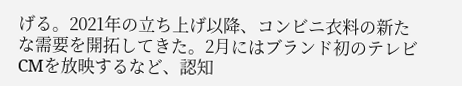げる。2021年の立ち上げ以降、コンビニ衣料の新たな需要を開拓してきた。2月にはブランド初のテレビCMを放映するなど、認知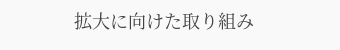拡大に向けた取り組み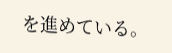を進めている。